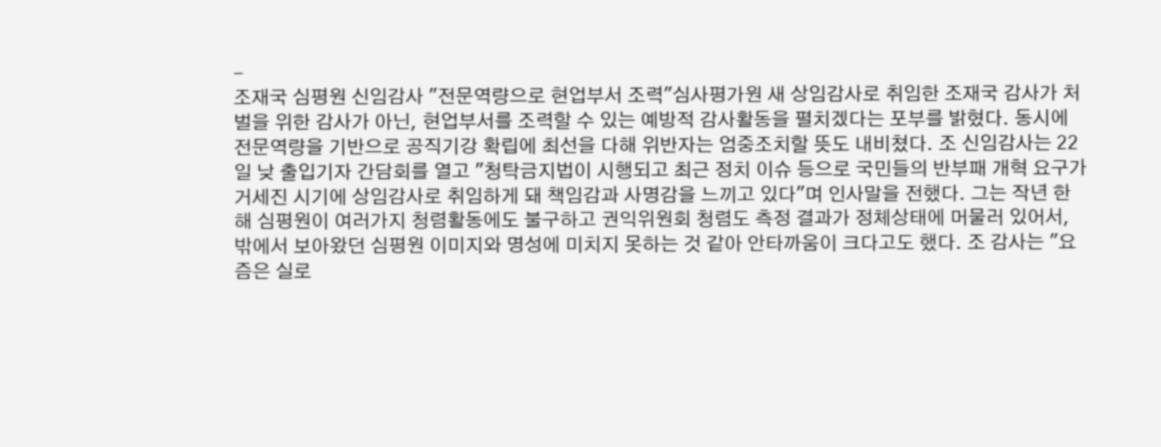-
조재국 심평원 신임감사 "전문역량으로 현업부서 조력"심사평가원 새 상임감사로 취임한 조재국 감사가 처벌을 위한 감사가 아닌, 현업부서를 조력할 수 있는 예방적 감사활동을 펼치겠다는 포부를 밝혔다. 동시에 전문역량을 기반으로 공직기강 확립에 최선을 다해 위반자는 엄중조치할 뜻도 내비쳤다. 조 신임감사는 22일 낮 출입기자 간담회를 열고 "청탁금지법이 시행되고 최근 정치 이슈 등으로 국민들의 반부패 개혁 요구가 거세진 시기에 상임감사로 취임하게 돼 책임감과 사명감을 느끼고 있다"며 인사말을 전했다. 그는 작년 한 해 심평원이 여러가지 청렴활동에도 불구하고 권익위원회 청렴도 측정 결과가 정체상태에 머물러 있어서, 밖에서 보아왔던 심평원 이미지와 명성에 미치지 못하는 것 같아 안타까움이 크다고도 했다. 조 감사는 "요즘은 실로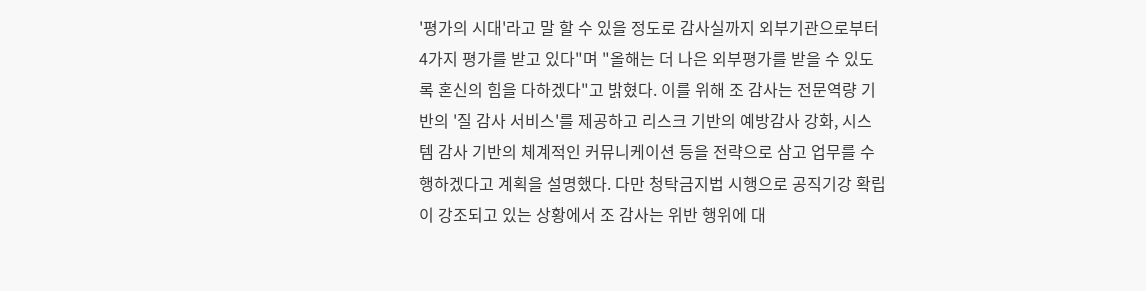'평가의 시대'라고 말 할 수 있을 정도로 감사실까지 외부기관으로부터 4가지 평가를 받고 있다"며 "올해는 더 나은 외부평가를 받을 수 있도록 혼신의 힘을 다하겠다"고 밝혔다. 이를 위해 조 감사는 전문역량 기반의 '질 감사 서비스'를 제공하고 리스크 기반의 예방감사 강화, 시스템 감사 기반의 체계적인 커뮤니케이션 등을 전략으로 삼고 업무를 수행하겠다고 계획을 설명했다. 다만 청탁금지법 시행으로 공직기강 확립이 강조되고 있는 상황에서 조 감사는 위반 행위에 대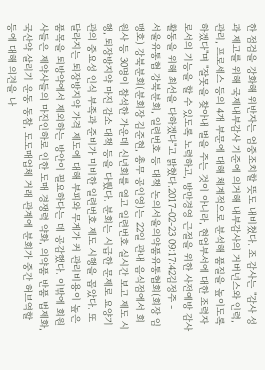한 점검을 강화해 위반자는 엄중조치할 뜻도 내비쳤다. 조 감사는 "감사 성과 제고를 위해 국제내부감사 기준에 의거해 내부감사의 거버넌스와 인력, 관리, 프로세스 등의 4개 부문에 대해 체계적으로 분석해 품질을 높이도록 하겠다"며 "잘못을 찾아내 벌을 주는 것이 아니라, 현업부서에 대한 조력자로서의 기능을 할 수 있도록 노력하고, 방만경영 근절을 위한 사전예방 감사활동을 위해 최선을 다하겠다"고 밝혔다.2017-02-23 09:17:42김정주 -
서울유통협 강북분회, 일련번호 등 대책 논의서울의약품유통협회(회장 임맹호) 강북분회(분회장 김준현, 총무 공인영)는 22일 관내 음식점에서 회원사 등 30명이 참석한 가운데 신년회를 열고 일련번호 실시간 보고 제도 시행, 퇴장방지약 마진 감소 대책 등을 다뤘다. 분회는 시급한 문제로 요양기관의 중요성 인식 부족과 준비가 미비한 일련번호 제도 시행을 꼽았다. 또 달라지는 퇴장방지약 가격 제도에 대해 부피와 무게가 커 관리비용이 높은 품목을 퇴방약에서 제외하는 방안이 필요하다는 데 공감했다. 이밖에 회원사들은 제약사들의 마진인하로 인한 도매 경쟁력 약화, 의약품 반품 법제화, 국산약 살리기 운동 동참, 도도매업체 거래 관계에 분회가 중간 허브역할 등에 대해 의견을 나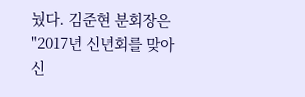눴다. 김준현 분회장은 "2017년 신년회를 맞아 신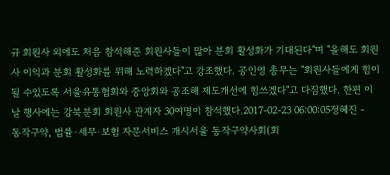규 회원사 외에도 처음 참석해준 회원사들이 많아 분회 활성화가 기대된다"며 "올해도 회원사 이익과 분회 활성화를 위해 노력하겠다"고 강조했다. 공인영 총무는 "회원사들에게 힘이 될 수있도록 서울유통협회와 중앙회와 공조해 제도개선에 힘쓰겠다"고 다짐했다. 한편 이날 행사에는 강북분회 회원사 관계자 30여명이 참석했다.2017-02-23 06:00:05정혜진 -
동작구약, 법률·세무·보험 자문서비스 개시서울 동작구약사회(회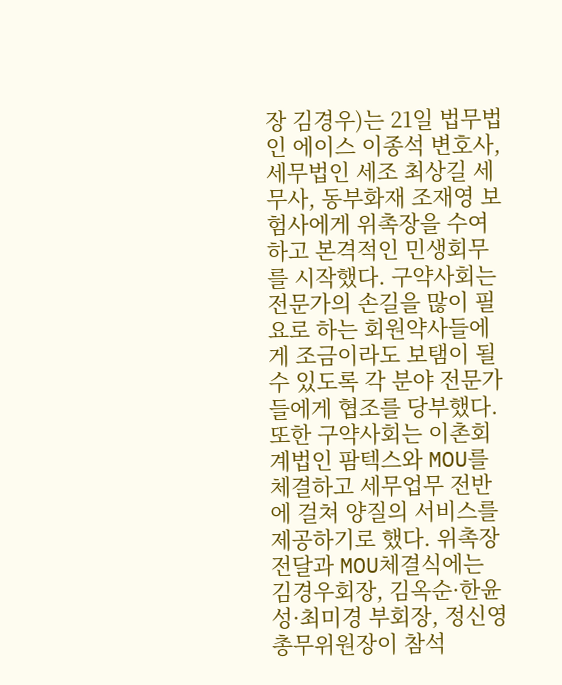장 김경우)는 21일 법무법인 에이스 이종석 변호사, 세무법인 세조 최상길 세무사, 동부화재 조재영 보험사에게 위촉장을 수여하고 본격적인 민생회무를 시작했다. 구약사회는 전문가의 손길을 많이 필요로 하는 회원약사들에게 조금이라도 보탬이 될수 있도록 각 분야 전문가들에게 협조를 당부했다. 또한 구약사회는 이촌회계법인 팜텍스와 MOU를 체결하고 세무업무 전반에 걸쳐 양질의 서비스를 제공하기로 했다. 위촉장 전달과 MOU체결식에는 김경우회장, 김옥순·한윤성·최미경 부회장, 정신영 총무위원장이 참석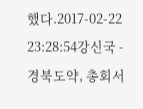했다.2017-02-22 23:28:54강신국 -
경북도약, 총회서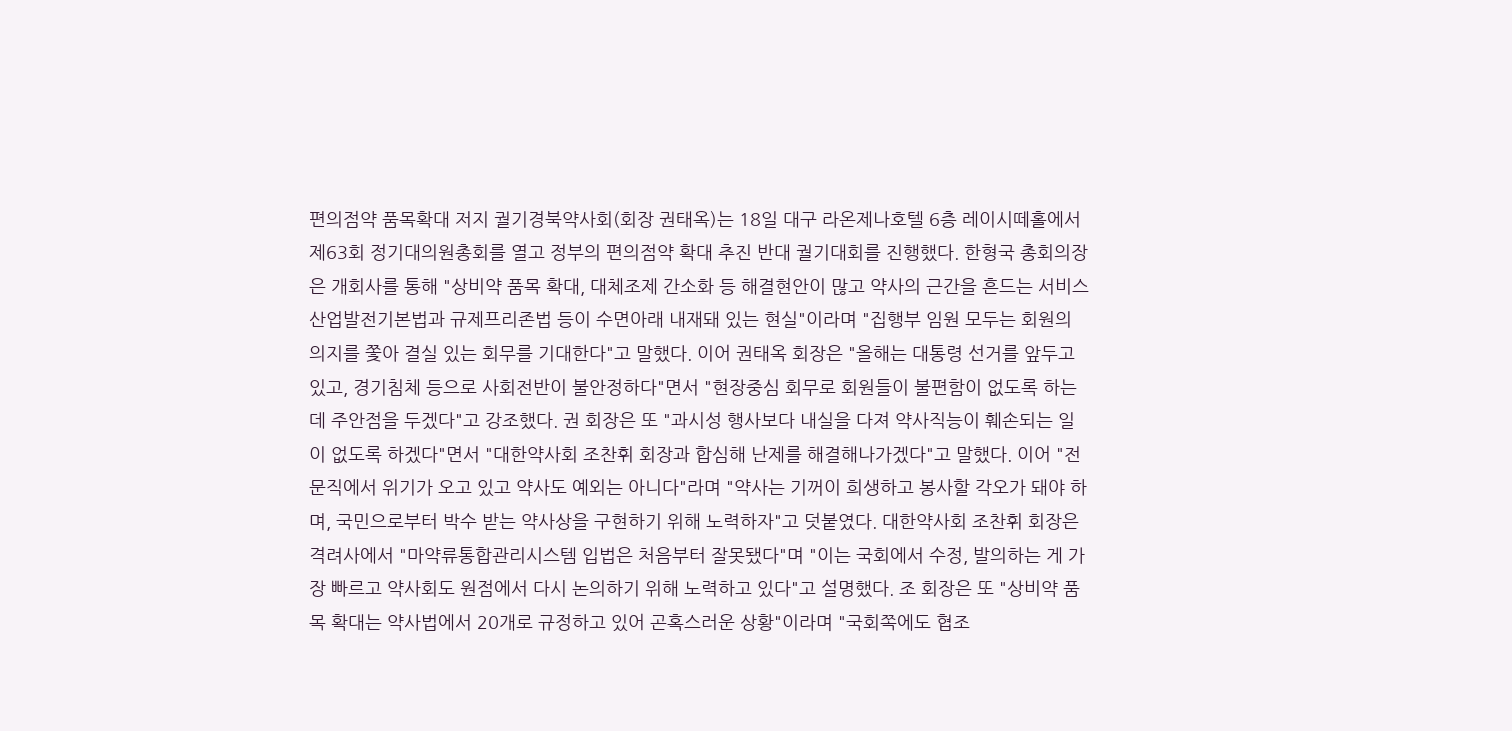편의점약 품목확대 저지 궐기경북약사회(회장 권태옥)는 18일 대구 라온제나호텔 6층 레이시떼홀에서 제63회 정기대의원총회를 열고 정부의 편의점약 확대 추진 반대 궐기대회를 진행했다. 한형국 총회의장은 개회사를 통해 "상비약 품목 확대, 대체조제 간소화 등 해결현안이 많고 약사의 근간을 흔드는 서비스산업발전기본법과 규제프리존법 등이 수면아래 내재돼 있는 현실"이라며 "집행부 임원 모두는 회원의 의지를 쫓아 결실 있는 회무를 기대한다"고 말했다. 이어 권태옥 회장은 "올해는 대통령 선거를 앞두고 있고, 경기침체 등으로 사회전반이 불안정하다"면서 "현장중심 회무로 회원들이 불편함이 없도록 하는데 주안점을 두겠다"고 강조했다. 권 회장은 또 "과시성 행사보다 내실을 다져 약사직능이 훼손되는 일이 없도록 하겠다"면서 "대한약사회 조찬휘 회장과 합심해 난제를 해결해나가겠다"고 말했다. 이어 "전문직에서 위기가 오고 있고 약사도 예외는 아니다"라며 "약사는 기꺼이 희생하고 봉사할 각오가 돼야 하며, 국민으로부터 박수 받는 약사상을 구현하기 위해 노력하자"고 덧붙였다. 대한약사회 조찬휘 회장은 격려사에서 "마약류통합관리시스템 입법은 처음부터 잘못됐다"며 "이는 국회에서 수정, 발의하는 게 가장 빠르고 약사회도 원점에서 다시 논의하기 위해 노력하고 있다"고 설명했다. 조 회장은 또 "상비약 품목 확대는 약사법에서 20개로 규정하고 있어 곤혹스러운 상황"이라며 "국회쪽에도 협조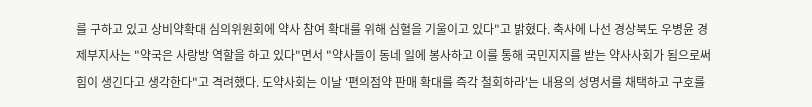를 구하고 있고 상비약확대 심의위원회에 약사 참여 확대를 위해 심혈을 기울이고 있다"고 밝혔다. 축사에 나선 경상북도 우병윤 경제부지사는 "약국은 사랑방 역할을 하고 있다"면서 "약사들이 동네 일에 봉사하고 이를 통해 국민지지를 받는 약사사회가 됨으로써 힘이 생긴다고 생각한다"고 격려했다. 도약사회는 이날 '편의점약 판매 확대를 즉각 철회하라'는 내용의 성명서를 채택하고 구호를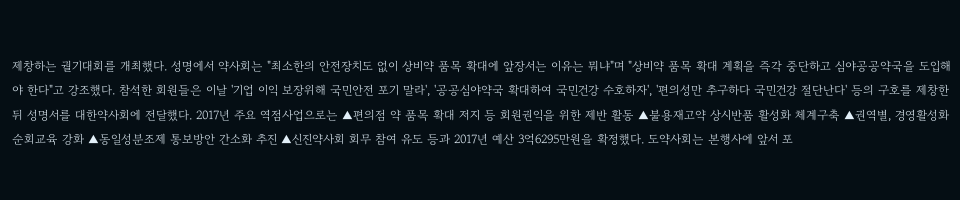제창하는 궐기대회를 개최했다. 성명에서 약사회는 "최소한의 안전장치도 없이 상비약 품목 확대에 앞장서는 이유는 뭐냐"며 "상비약 품목 확대 계획을 즉각 중단하고 심야공공약국을 도입해야 한다"고 강조했다. 참석한 회원들은 이날 '기업 이익 보장위해 국민안전 포기 말라', '공공심야약국 확대하여 국민건강 수호하자', '편의성만 추구하다 국민건강 절단난다' 등의 구호를 제창한 뒤 성명서를 대한약사회에 전달했다. 2017년 주요 역점사업으로는 ▲편의점 약 품목 확대 저지 등 회원권익을 위한 제반 활동 ▲불용재고약 상시반품 활성화 체계구축 ▲권역별, 경영활성화 순회교육 강화 ▲동일성분조제 통보방안 간소화 추진 ▲신진약사회 회무 참여 유도 등과 2017년 예산 3억6295만원을 확정했다. 도약사회는 본행사에 앞서 포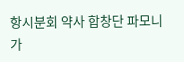항시분회 약사 합창단 파모니가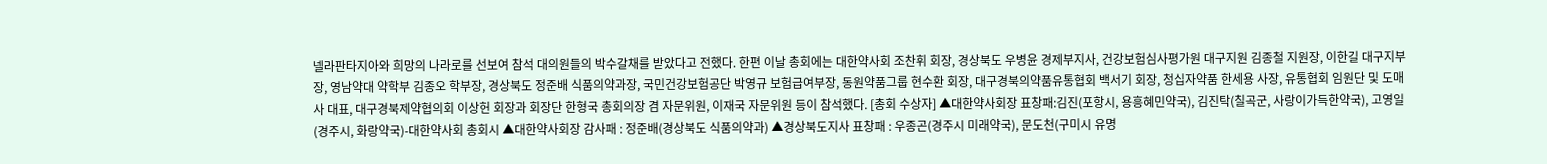넬라판타지아와 희망의 나라로를 선보여 참석 대의원들의 박수갈채를 받았다고 전했다. 한편 이날 총회에는 대한약사회 조찬휘 회장, 경상북도 우병윤 경제부지사, 건강보험심사평가원 대구지원 김종철 지원장, 이한길 대구지부장, 영남약대 약학부 김종오 학부장, 경상북도 정준배 식품의약과장, 국민건강보험공단 박영규 보험급여부장, 동원약품그룹 현수환 회장, 대구경북의약품유통협회 백서기 회장, 청십자약품 한세용 사장, 유통협회 임원단 및 도매사 대표, 대구경북제약협의회 이상헌 회장과 회장단 한형국 총회의장 겸 자문위원, 이재국 자문위원 등이 참석했다. [총회 수상자] ▲대한약사회장 표창패:김진(포항시, 용흥혜민약국), 김진탁(칠곡군, 사랑이가득한약국), 고영일(경주시, 화랑약국)-대한약사회 총회시 ▲대한약사회장 감사패 : 정준배(경상북도 식품의약과) ▲경상북도지사 표창패 : 우종곤(경주시 미래약국), 문도천(구미시 유명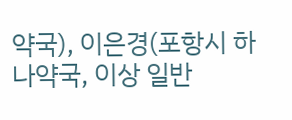약국), 이은경(포항시 하나약국, 이상 일반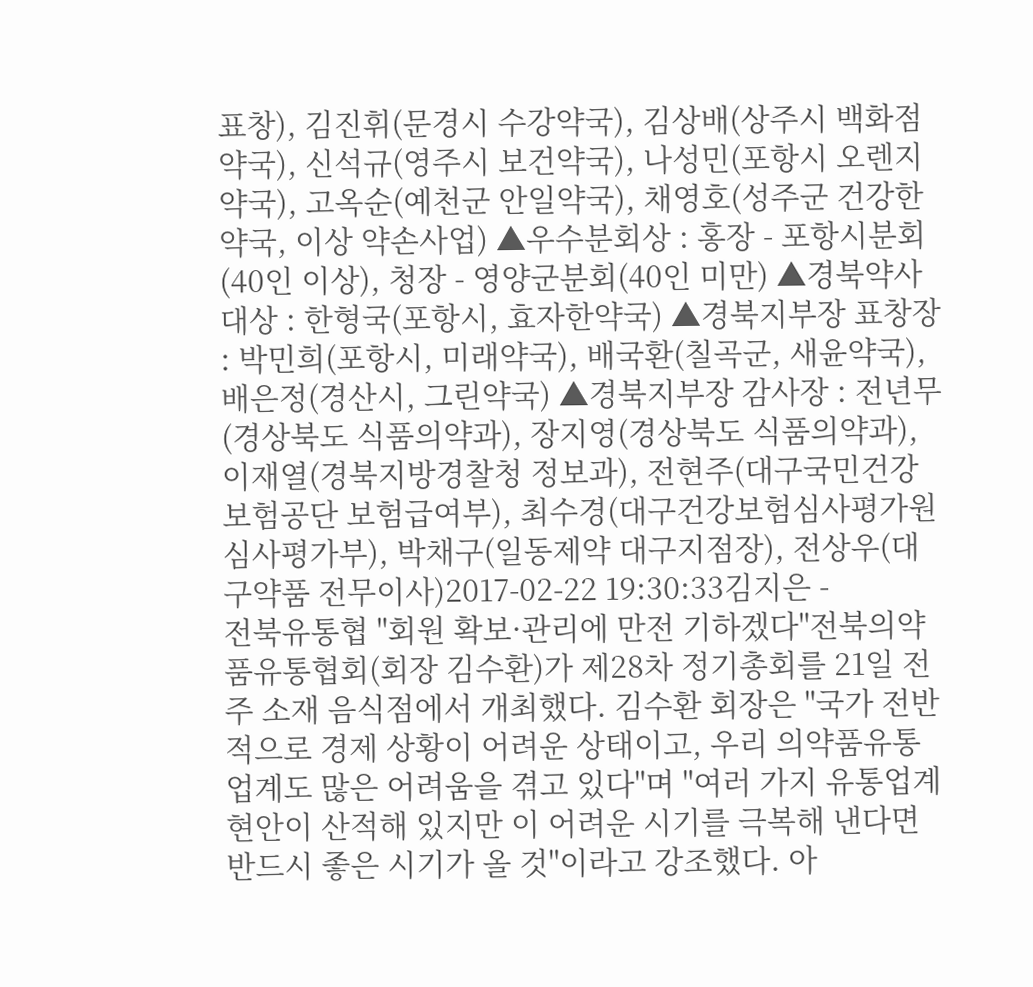표창), 김진휘(문경시 수강약국), 김상배(상주시 백화점약국), 신석규(영주시 보건약국), 나성민(포항시 오렌지약국), 고옥순(예천군 안일약국), 채영호(성주군 건강한약국, 이상 약손사업) ▲우수분회상 : 홍장 - 포항시분회(40인 이상), 청장 - 영양군분회(40인 미만) ▲경북약사대상 : 한형국(포항시, 효자한약국) ▲경북지부장 표창장 : 박민희(포항시, 미래약국), 배국환(칠곡군, 새윤약국), 배은정(경산시, 그린약국) ▲경북지부장 감사장 : 전년무(경상북도 식품의약과), 장지영(경상북도 식품의약과), 이재열(경북지방경찰청 정보과), 전현주(대구국민건강보험공단 보험급여부), 최수경(대구건강보험심사평가원 심사평가부), 박채구(일동제약 대구지점장), 전상우(대구약품 전무이사)2017-02-22 19:30:33김지은 -
전북유통협 "회원 확보·관리에 만전 기하겠다"전북의약품유통협회(회장 김수환)가 제28차 정기총회를 21일 전주 소재 음식점에서 개최했다. 김수환 회장은 "국가 전반적으로 경제 상황이 어려운 상태이고, 우리 의약품유통업계도 많은 어려움을 겪고 있다"며 "여러 가지 유통업계 현안이 산적해 있지만 이 어려운 시기를 극복해 낸다면 반드시 좋은 시기가 올 것"이라고 강조했다. 아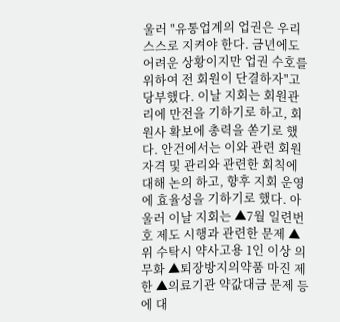울러 "유통업계의 업권은 우리 스스로 지켜야 한다. 금년에도 어려운 상황이지만 업권 수호를 위하여 전 회원이 단결하자"고 당부했다. 이날 지회는 회원관리에 만전을 기하기로 하고, 회원사 확보에 총력을 쏟기로 했다. 안건에서는 이와 관련 회원 자격 및 관리와 관련한 회칙에 대해 논의 하고, 향후 지회 운영에 효율성을 기하기로 했다. 아울러 이날 지회는 ▲7월 일련번호 제도 시행과 관련한 문제 ▲위 수탁시 약사고용 1인 이상 의무화 ▲퇴장방지의약품 마진 제한 ▲의료기관 약값대금 문제 등에 대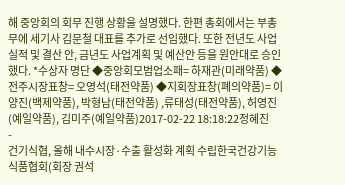해 중앙회의 회무 진행 상황을 설명했다. 한편 총회에서는 부총무에 세기사 김문철 대표를 추가로 선임했다. 또한 전년도 사업실적 및 결산 안, 금년도 사업계획 및 예산안 등을 원안대로 승인했다. *수상자 명단 ◆중앙회모범업소패= 하재관(미래약품) ◆전주시장표창= 오영석(태전약품) ◆지회장표창(폐의약품)= 이양진(백제약품), 박형남(태전약품) ,류태성(태전약품), 허영진(예일약품), 김미주(예일약품)2017-02-22 18:18:22정혜진
-
건기식협, 올해 내수시장·수출 활성화 계획 수립한국건강기능식품협회(회장 권석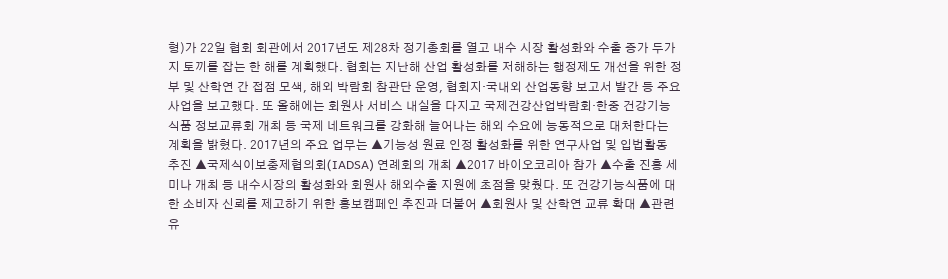형)가 22일 협회 회관에서 2017년도 제28차 정기총회를 열고 내수 시장 활성화와 수출 증가 두가지 토끼를 잡는 한 해를 계획했다. 협회는 지난해 산업 활성화를 저해하는 행정제도 개선을 위한 정부 및 산학연 간 접점 모색, 해외 박람회 참관단 운영, 협회지·국내외 산업동향 보고서 발간 등 주요 사업을 보고했다. 또 올해에는 회원사 서비스 내실을 다지고 국제건강산업박람회·한중 건강기능식품 정보교류회 개최 등 국제 네트워크를 강화해 늘어나는 해외 수요에 능동적으로 대처한다는 계획을 밝혔다. 2017년의 주요 업무는 ▲기능성 원료 인정 활성화를 위한 연구사업 및 입법활동 추진 ▲국제식이보충제협의회(IADSA) 연례회의 개최 ▲2017 바이오코리아 참가 ▲수출 진흥 세미나 개최 등 내수시장의 활성화와 회원사 해외수출 지원에 초점을 맞췄다. 또 건강기능식품에 대한 소비자 신뢰를 제고하기 위한 홍보캠페인 추진과 더불어 ▲회원사 및 산학연 교류 확대 ▲관련 유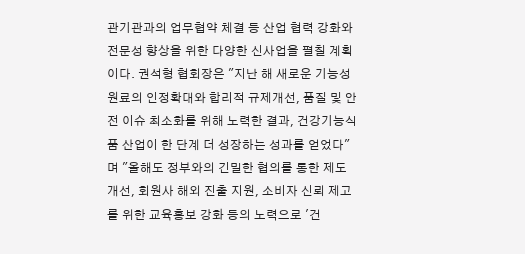관기관과의 업무협약 체결 등 산업 협력 강화와 전문성 향상을 위한 다양한 신사업을 펼칠 계획이다. 권석형 협회장은 "지난 해 새로운 기능성 원료의 인정확대와 합리적 규제개선, 품질 및 안전 이슈 최소화를 위해 노력한 결과, 건강기능식품 산업이 한 단계 더 성장하는 성과를 얻었다"며 "올해도 정부와의 긴밀한 협의를 통한 제도개선, 회원사 해외 진출 지원, 소비자 신뢰 제고를 위한 교육홍보 강화 등의 노력으로 '건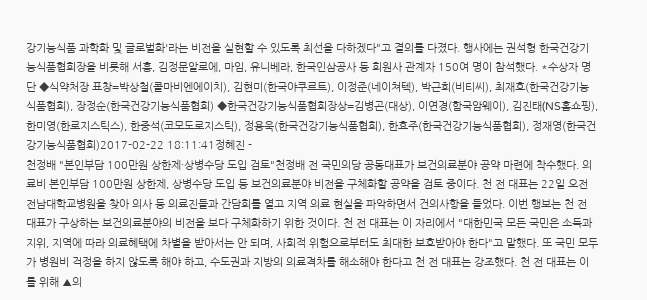강기능식품 과학화 및 글로벌화'라는 비전을 실현할 수 있도록 최선을 다하겠다"고 결의를 다졌다. 행사에는 권석형 한국건강기능식품협회장을 비롯해 서흥, 김정문알로에, 마임, 유니베라, 한국인삼공사 등 회원사 관계자 150여 명이 참석했다. *수상자 명단 ◆식약처장 표창=박상철(콜마비엔에이치), 김현미(한국야쿠르트), 이정준(네이쳐텍), 박근희(비티씨), 최재호(한국건강기능식품협회), 장정순(한국건강기능식품협회) ◆한국건강기능식품협회장상=김병곤(대상), 이연경(함국암웨이), 김진태(NS홈쇼핑), 한미영(한로지스틱스), 한중석(코모도로지스틱), 정용욱(한국건강기능식품협회), 한효주(한국건강기능식품협회), 정재영(한국건강기능식품협회)2017-02-22 18:11:41정혜진 -
천정배 "본인부담 100만원 상한제·상병수당 도입 검토"천정배 전 국민의당 공동대표가 보건의료분야 공약 마련에 착수했다. 의료비 본인부담 100만원 상한제, 상병수당 도입 등 보건의료분야 비전을 구체화할 공약을 검토 중이다. 천 전 대표는 22일 오전 전남대학교병원을 찾아 의사 등 의료진들과 간담회를 열고 지역 의료 현실을 파악하면서 건의사항을 들었다. 이번 행보는 천 전 대표가 구상하는 보건의료분야의 비전을 보다 구체화하기 위한 것이다. 천 전 대표는 이 자리에서 "대한민국 모든 국민은 소득과 지위, 지역에 따라 의료혜택에 차별을 받아서는 안 되며, 사회적 위험으로부터도 최대한 보호받아야 한다"고 말했다. 또 국민 모두가 병원비 걱정을 하지 않도록 해야 하고, 수도권과 지방의 의료격차를 해소해야 한다고 천 전 대표는 강조했다. 천 전 대표는 이를 위해 ▲의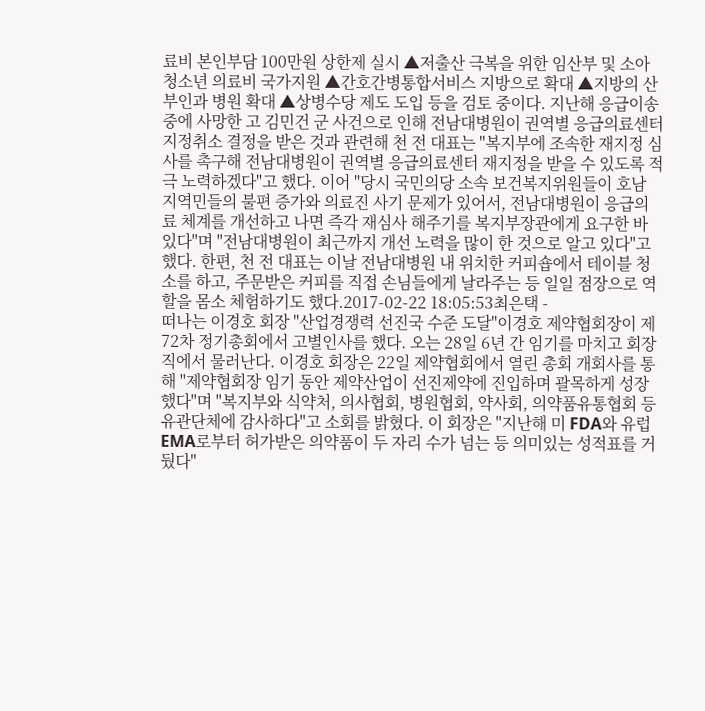료비 본인부담 100만원 상한제 실시 ▲저출산 극복을 위한 임산부 및 소아청소년 의료비 국가지원 ▲간호간병통합서비스 지방으로 확대 ▲지방의 산부인과 병원 확대 ▲상병수당 제도 도입 등을 검토 중이다. 지난해 응급이송 중에 사망한 고 김민건 군 사건으로 인해 전남대병원이 권역별 응급의료센터 지정취소 결정을 받은 것과 관련해 천 전 대표는 "복지부에 조속한 재지정 심사를 촉구해 전남대병원이 권역별 응급의료센터 재지정을 받을 수 있도록 적극 노력하겠다"고 했다. 이어 "당시 국민의당 소속 보건복지위원들이 호남 지역민들의 불편 증가와 의료진 사기 문제가 있어서, 전남대병원이 응급의료 체계를 개선하고 나면 즉각 재심사 해주기를 복지부장관에게 요구한 바 있다"며 "전남대병원이 최근까지 개선 노력을 많이 한 것으로 알고 있다"고 했다. 한편, 천 전 대표는 이날 전남대병원 내 위치한 커피숍에서 테이블 청소를 하고, 주문받은 커피를 직접 손님들에게 날라주는 등 일일 점장으로 역할을 몸소 체험하기도 했다.2017-02-22 18:05:53최은택 -
떠나는 이경호 회장 "산업경쟁력 선진국 수준 도달"이경호 제약협회장이 제72차 정기총회에서 고별인사를 했다. 오는 28일 6년 간 임기를 마치고 회장직에서 물러난다. 이경호 회장은 22일 제약협회에서 열린 총회 개회사를 통해 "제약협회장 임기 동안 제약산업이 선진제약에 진입하며 괄목하게 성장했다"며 "복지부와 식약처, 의사협회, 병원협회, 약사회, 의약품유통협회 등 유관단체에 감사하다"고 소회를 밝혔다. 이 회장은 "지난해 미 FDA와 유럽 EMA로부터 허가받은 의약품이 두 자리 수가 넘는 등 의미있는 성적표를 거뒀다"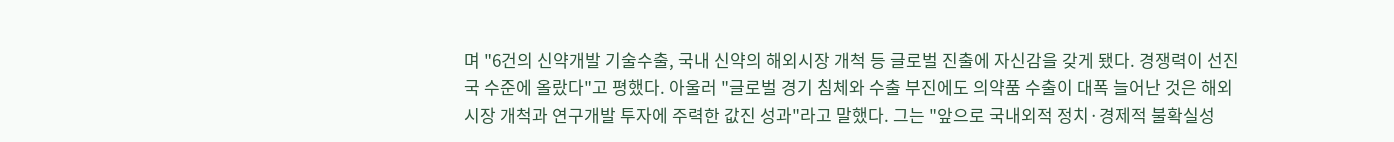며 "6건의 신약개발 기술수출, 국내 신약의 해외시장 개척 등 글로벌 진출에 자신감을 갖게 됐다. 경쟁력이 선진국 수준에 올랐다"고 평했다. 아울러 "글로벌 경기 침체와 수출 부진에도 의약품 수출이 대폭 늘어난 것은 해외시장 개척과 연구개발 투자에 주력한 값진 성과"라고 말했다. 그는 "앞으로 국내외적 정치·경제적 불확실성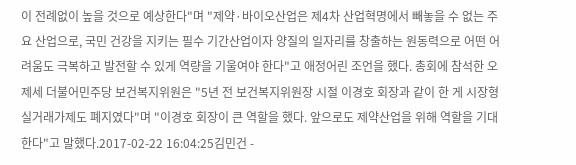이 전례없이 높을 것으로 예상한다"며 "제약·바이오산업은 제4차 산업혁명에서 빼놓을 수 없는 주요 산업으로, 국민 건강을 지키는 필수 기간산업이자 양질의 일자리를 창출하는 원동력으로 어떤 어려움도 극복하고 발전할 수 있게 역량을 기울여야 한다"고 애정어린 조언을 했다. 총회에 참석한 오제세 더불어민주당 보건복지위원은 "5년 전 보건복지위원장 시절 이경호 회장과 같이 한 게 시장형 실거래가제도 폐지였다"며 "이경호 회장이 큰 역할을 했다. 앞으로도 제약산업을 위해 역할을 기대한다"고 말했다.2017-02-22 16:04:25김민건 -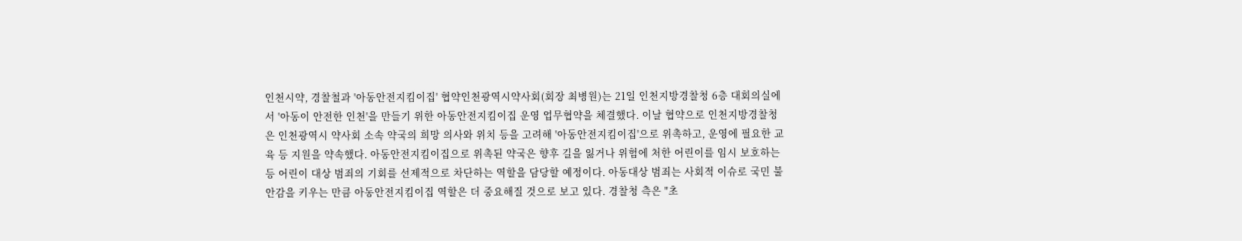인천시약, 경찰철과 '아동안전지킴이집' 협약인천광역시약사회(회장 최병원)는 21일 인천지방경찰청 6층 대회의실에서 '아동이 안전한 인천'을 만들기 위한 아동안전지킴이집 운영 업무협약을 체결했다. 이날 협약으로 인천지방경찰청은 인천광역시 약사회 소속 약국의 희망 의사와 위치 등을 고려해 '아동안전지킴이집'으로 위촉하고, 운영에 필요한 교육 등 지원을 약속했다. 아동안전지킴이집으로 위촉된 약국은 향후 길을 잃거나 위험에 처한 어린이를 임시 보호하는 등 어린이 대상 범죄의 기회를 선제적으로 차단하는 역할을 담당할 예정이다. 아동대상 범죄는 사회적 이슈로 국민 불안감을 키우는 만큼 아동안전지킴이집 역할은 더 중요해질 것으로 보고 있다. 경찰청 측은 "초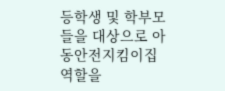등학생 및 학부모들을 대상으로 아동안전지킴이집 역할을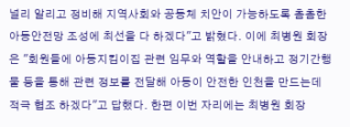널리 알리고 정비해 지역사회와 공동체 치안이 가능하도록 촘촘한 아동안전망 조성에 최선을 다 하겠다"고 밝혔다. 이에 최병원 회장은 "회원들에 아동지킴이집 관련 임무와 역할을 안내하고 정기간행물 등을 통해 관련 정보를 전달해 아동이 안전한 인천을 만드는데 적극 협조 하겠다"고 답했다. 한편 이번 자리에는 최병원 회장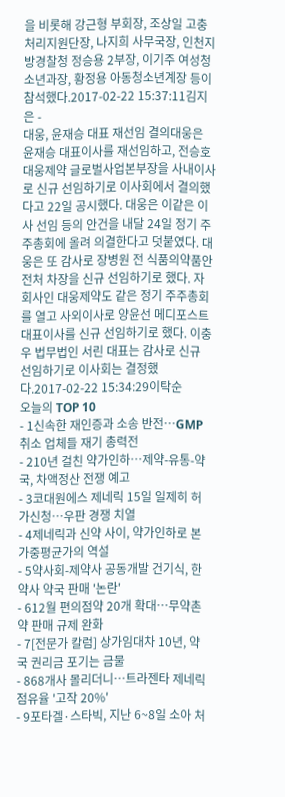을 비롯해 강근형 부회장, 조상일 고충처리지원단장, 나지희 사무국장, 인천지방경찰청 정승용 2부장, 이기주 여성청소년과장, 황정용 아동청소년계장 등이 참석했다.2017-02-22 15:37:11김지은 -
대웅, 윤재승 대표 재선임 결의대웅은 윤재승 대표이사를 재선임하고, 전승호 대웅제약 글로벌사업본부장을 사내이사로 신규 선임하기로 이사회에서 결의했다고 22일 공시했다. 대웅은 이같은 이사 선임 등의 안건을 내달 24일 정기 주주총회에 올려 의결한다고 덧붙였다. 대웅은 또 감사로 장병원 전 식품의약품안전처 차장을 신규 선임하기로 했다. 자회사인 대웅제약도 같은 정기 주주총회를 열고 사외이사로 양윤선 메디포스트 대표이사를 신규 선임하기로 했다. 이충우 법무법인 서린 대표는 감사로 신규 선임하기로 이사회는 결정했다.2017-02-22 15:34:29이탁순
오늘의 TOP 10
- 1신속한 재인증과 소송 반전…GMP 취소 업체들 재기 총력전
- 210년 걸친 약가인하…제약-유통-약국, 차액정산 전쟁 예고
- 3코대원에스 제네릭 15일 일제히 허가신청…우판 경쟁 치열
- 4제네릭과 신약 사이, 약가인하로 본 가중평균가의 역설
- 5약사회-제약사 공동개발 건기식, 한약사 약국 판매 '논란'
- 612월 편의점약 20개 확대…무약촌 약 판매 규제 완화
- 7[전문가 칼럼] 상가임대차 10년, 약국 권리금 포기는 금물
- 868개사 몰리더니…트라젠타 제네릭 점유율 '고작 20%'
- 9포타겔·스타빅, 지난 6~8일 소아 처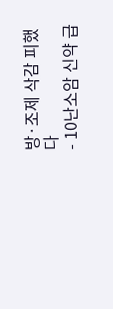방·조제 삭감 피했다
- 10난소암 신약 급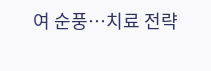여 순풍…치료 전략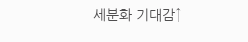세분화 기대감↑